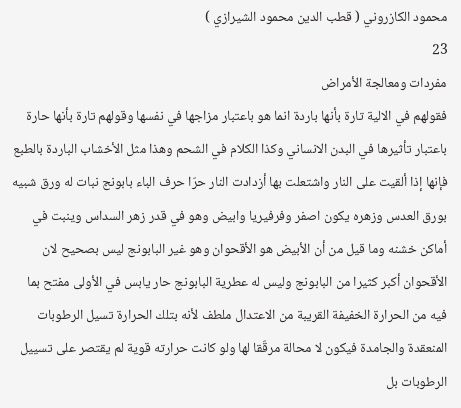محمود الكازروني ( قطب الدين محمود الشيرازي )
23
مفردات ومعالجة الأمراض
فقولهم في الالية تارة بأنها باردة انما هو باعتبار مزاجها في نفسها وقولهم تارة بأنها حارة باعتبار تأثيرها في البدن الانساني وكذا الكلام في الشحم وهذا مثل الأخشاب الباردة بالطبع فإنها إذا ألقيت على النار واشتعلت بها أزدادت النار حرّا حرف الباء بابونج نبات له ورق شبيه بورق العدس وزهره يكون اصفر وفرفيريا وابيض وهو في قدر زهر السداس وينبت في أماكن خشنه وما قيل من أن الأبيض هو الأقحوان وهو غير البابونج ليس بصحيح لان الأقحوان أكبر كثيرا من البابونج وليس له عطرية البابونج حار يابس في الأولى مفتح بما فيه من الحرارة الخفيفة القريبة من الاعتدال ملطف لأنه بتلك الحرارة تسيل الرطوبات المنعقدة والجامدة فيكون لا محالة مرقّقا لها ولو كانت حرارته قوية لم يقتصر على تسييل الرطوبات بل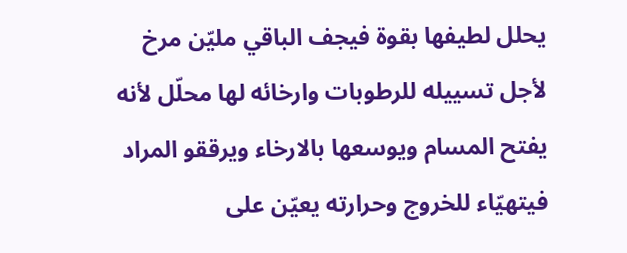يحلل لطيفها بقوة فيجف الباقي مليّن مرخ لأجل تسييله للرطوبات وارخائه لها محلّل لأنه يفتح المسام ويوسعها بالارخاء ويرققو المراد فيتهيّاء للخروج وحرارته يعيّن على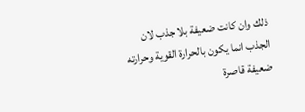ذلك وان كانت ضعيفة بلا جذب لان الجذب انما يكون بالحرارة القوية وحرارته ضعيفة قاصرة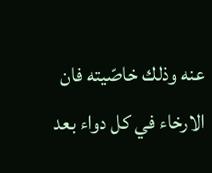عنه وذلك خاصّيته فان الارخاء في كل دواء بعد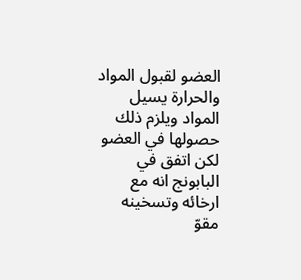العضو لقبول المواد والحرارة يسيل المواد ويلزم ذلك حصولها في العضو لكن اتفق في البابونج انه مع ارخائه وتسخينه مقوّ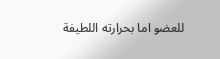للعضو اما بحرارته اللطيفة